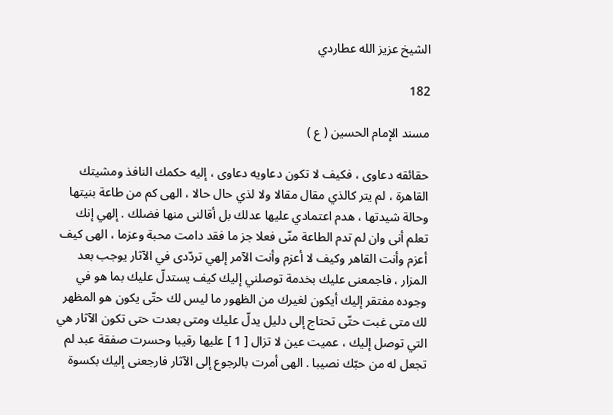الشيخ عزيز الله عطاردي

182

مسند الإمام الحسين ( ع )

حقائقه دعاوى ، فكيف لا تكون دعاويه دعاوى ، إليه حكمك النافذ ومشيتك القاهرة ، لم يتر كالذي مقال مقالا ولا لذي حال حالا ، الهى كم من طاعة بنيتها وحالة شيدتها ، هدم اعتمادي عليها عدلك بل أقالنى منها فضلك . إلهي إنك تعلم أنى وان لم تدم الطاعة منّى فعلا جز ما فقد دامت محبة وعزما ، الهى كيف أعزم وأنت القاهر وكيف لا أعزم وأنت الآمر إلهي تردّدى في الآثار يوجب بعد المزار ، فاجمعنى عليك بخدمة توصلني إليك كيف يستدلّ عليك بما هو في وجوده مفتقر إليك أيكون لغيرك من الظهور ما ليس لك حتّى يكون هو المظهر لك متى غبت حتّى تحتاج إلى دليل يدلّ عليك ومتى بعدت حتى تكون الآثار هي التي توصل إليك ، عميت عين لا تزال [ 1 ] عليها رقيبا وحسرت صفقة عبد لم تجعل له من حبّك نصيبا . الهى أمرت بالرجوع إلى الآثار فارجعنى إليك بكسوة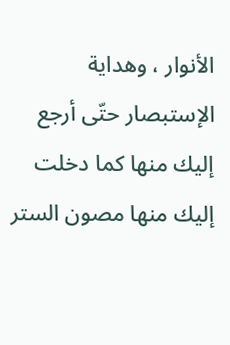الأنوار ، وهداية الإستبصار حتّى أرجع إليك منها كما دخلت إليك منها مصون الستر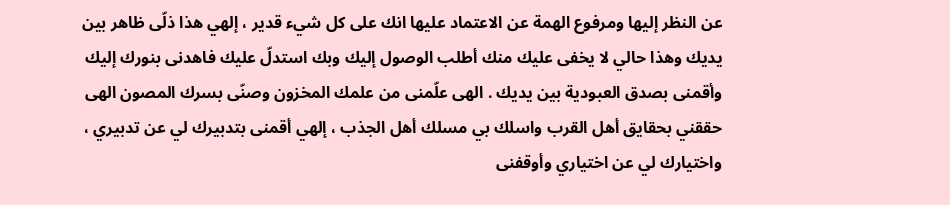عن النظر إليها ومرفوع الهمة عن الاعتماد عليها انك على كل شيء قدير ، إلهي هذا ذلّى ظاهر بين يديك وهذا حالي لا يخفى عليك منك أطلب الوصول إليك وبك استدلّ عليك فاهدنى بنورك إليك وأقمنى بصدق العبودية بين يديك . الهى علّمنى من علمك المخزون وصنّى بسرك المصون الهى حققني بحقايق أهل القرب واسلك بي مسلك أهل الجذب ، إلهي أقمنى بتدبيرك لي عن تدبيري ، واختيارك لي عن اختياري وأوقفنى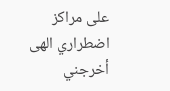على مراكز اضطراري الهى أخرجني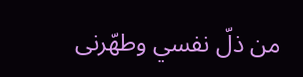من ذلّ نفسي وطهّرنى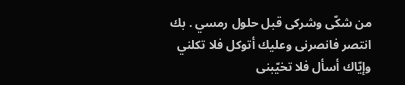من شكّى وشركى قبل حلول رمسي . بك انتصر فانصرنى وعليك أتوكل فلا تكلني وإيّاك أسأل فلا تخيّبنى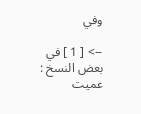وفي

--> [ 1 ] في بعض النسخ : عميت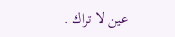عين لا تراك .